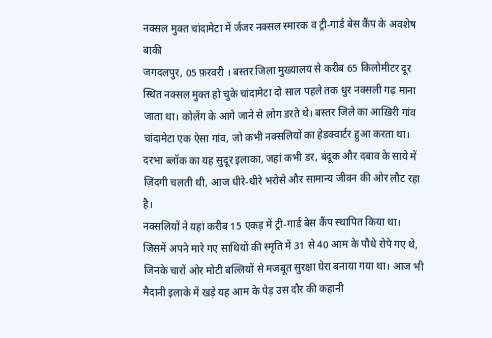नक्सल मुक्त चांदामेटा में र्जजर नक्सल स्मारक व ट्री-गार्ड बेस कैंप के अवशेष बाकी
जगदलपुर, 05 फ़रवरी । बस्तर जिला मुख्यालय से करीब 65 किलोमीटर दूर स्थित नक्सल मुक्त हो चुके चांदामेटा दो साल पहले तक धुर नक्सली गढ़ माना जाता था। कोलेंग के आगे जाने से लोग डरते थे। बस्तर जिले का आख़िरी गांव चांदामेटा एक ऐसा गांव, जो कभी नक्सलियों का हेडक्वार्टर हुआ करता था। दरभा ब्लॉक का यह सुदूर इलाका, जहां कभी डर, बंदूक और दबाव के साये में ज़िंदगी चलती थी, आज धीरे-धीरे भरोसे और सामान्य जीवन की ओर लौट रहा है।
नक्सलियों ने यहां करीब 15 एकड़ में ट्री-गार्ड बेस कैंप स्थापित किया था। जिसमें अपने मारे गए साथियों की स्मृति में 31 से 40 आम के पौधे रोपे गए थे, जिनके चारों ओर मोटी बल्लियों से मजबूत सुरक्षा घेरा बनाया गया था। आज भी मैदानी इलाके में खड़े यह आम के पेड़ उस दौर की कहानी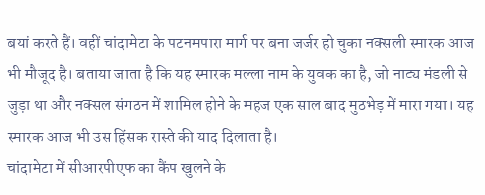बयां करते हैं। वहीं चांदामेटा के पटनमपारा मार्ग पर बना जर्जर हो चुका नक्सली स्मारक आज भी मौजूद है। बताया जाता है कि यह स्मारक मल्ला नाम के युवक का है, जो नाट्य मंडली से जुड़ा था और नक्सल संगठन में शामिल होने के महज एक साल बाद मुठभेड़ में मारा गया। यह स्मारक आज भी उस हिंसक रास्ते की याद दिलाता है।
चांदामेटा में सीआरपीएफ का कैंप खुलने के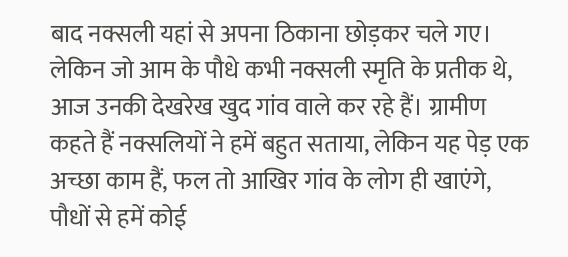बाद नक्सली यहां से अपना ठिकाना छोड़कर चले गए। लेकिन जो आम के पौधे कभी नक्सली स्मृति के प्रतीक थे, आज उनकी देखरेख खुद गांव वाले कर रहे हैं। ग्रामीण कहते हैं नक्सलियों ने हमें बहुत सताया, लेकिन यह पेड़ एक अच्छा काम हैं, फल तो आखिर गांव के लोग ही खाएंगे, पौधों से हमें कोई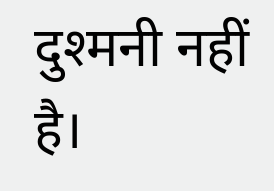दुश्मनी नहीं है।